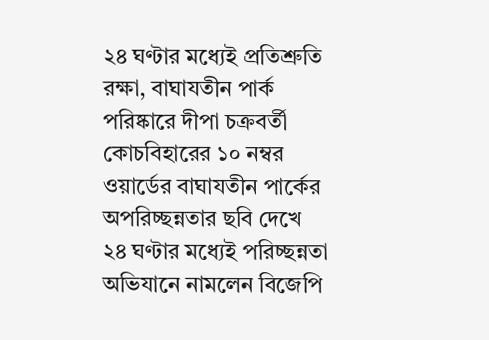২৪ ঘণ্টার মধ্যেই প্রতিশ্রুতি রক্ষা, বাঘাযতীন পার্ক পরিষ্কারে দীপা চক্রবর্তী
কোচবিহারের ১০ নম্বর ওয়ার্ডের বাঘাযতীন পার্কের অপরিচ্ছন্নতার ছবি দেখে ২৪ ঘণ্টার মধ্যেই পরিচ্ছন্নতা অভিযানে নামলেন বিজেপি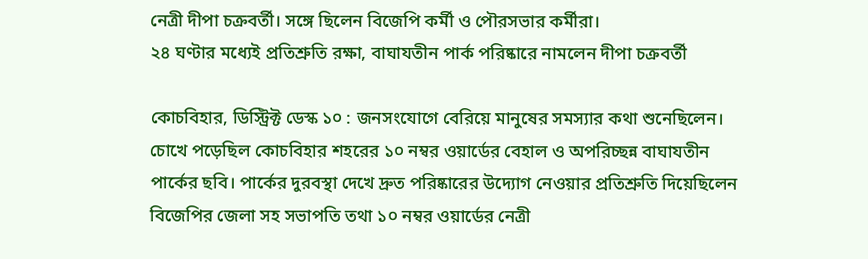নেত্রী দীপা চক্রবর্তী। সঙ্গে ছিলেন বিজেপি কর্মী ও পৌরসভার কর্মীরা।
২৪ ঘণ্টার মধ্যেই প্রতিশ্রুতি রক্ষা, বাঘাযতীন পার্ক পরিষ্কারে নামলেন দীপা চক্রবর্তী

কোচবিহার, ডিস্ট্রিক্ট ডেস্ক ১০ : জনসংযোগে বেরিয়ে মানুষের সমস্যার কথা শুনেছিলেন। চোখে পড়েছিল কোচবিহার শহরের ১০ নম্বর ওয়ার্ডের বেহাল ও অপরিচ্ছন্ন বাঘাযতীন পার্কের ছবি। পার্কের দুরবস্থা দেখে দ্রুত পরিষ্কারের উদ্যোগ নেওয়ার প্রতিশ্রুতি দিয়েছিলেন বিজেপির জেলা সহ সভাপতি তথা ১০ নম্বর ওয়ার্ডের নেত্রী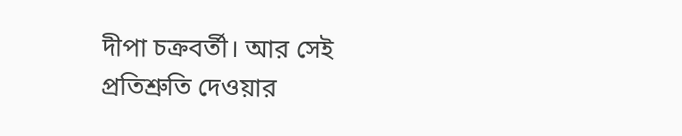দীপা চক্রবর্তী। আর সেই প্রতিশ্রুতি দেওয়ার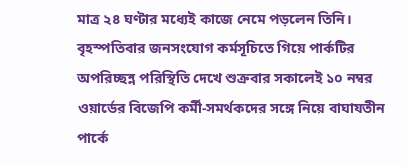মাত্র ২৪ ঘণ্টার মধ্যেই কাজে নেমে পড়লেন তিনি।
বৃহস্পতিবার জনসংযোগ কর্মসূচিতে গিয়ে পার্কটির অপরিচ্ছন্ন পরিস্থিতি দেখে শুক্রবার সকালেই ১০ নম্বর ওয়ার্ডের বিজেপি কর্মী-সমর্থকদের সঙ্গে নিয়ে বাঘাযতীন পার্কে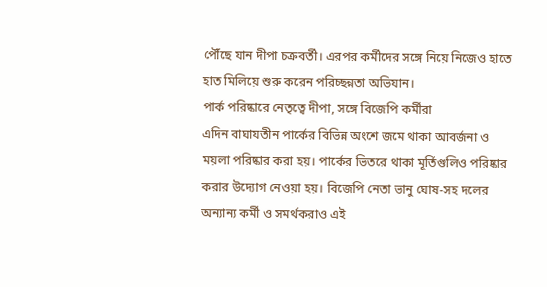পৌঁছে যান দীপা চক্রবর্তী। এরপর কর্মীদের সঙ্গে নিয়ে নিজেও হাতে হাত মিলিয়ে শুরু করেন পরিচ্ছন্নতা অভিযান।
পার্ক পরিষ্কারে নেতৃত্বে দীপা, সঙ্গে বিজেপি কর্মীরা
এদিন বাঘাযতীন পার্কের বিভিন্ন অংশে জমে থাকা আবর্জনা ও ময়লা পরিষ্কার করা হয়। পার্কের ভিতরে থাকা মূর্তিগুলিও পরিষ্কার করার উদ্যোগ নেওয়া হয়। বিজেপি নেতা ভানু ঘোষ-সহ দলের অন্যান্য কর্মী ও সমর্থকরাও এই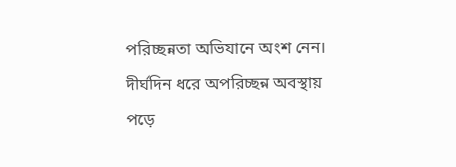পরিচ্ছন্নতা অভিযানে অংশ নেন।
দীর্ঘদিন ধরে অপরিচ্ছন্ন অবস্থায় পড়ে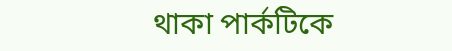থাকা পার্কটিকে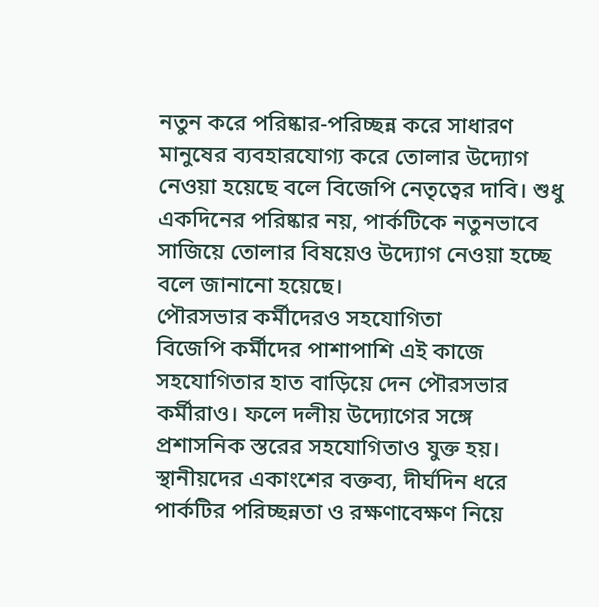নতুন করে পরিষ্কার-পরিচ্ছন্ন করে সাধারণ মানুষের ব্যবহারযোগ্য করে তোলার উদ্যোগ নেওয়া হয়েছে বলে বিজেপি নেতৃত্বের দাবি। শুধু একদিনের পরিষ্কার নয়, পার্কটিকে নতুনভাবে সাজিয়ে তোলার বিষয়েও উদ্যোগ নেওয়া হচ্ছে বলে জানানো হয়েছে।
পৌরসভার কর্মীদেরও সহযোগিতা
বিজেপি কর্মীদের পাশাপাশি এই কাজে সহযোগিতার হাত বাড়িয়ে দেন পৌরসভার কর্মীরাও। ফলে দলীয় উদ্যোগের সঙ্গে প্রশাসনিক স্তরের সহযোগিতাও যুক্ত হয়। স্থানীয়দের একাংশের বক্তব্য, দীর্ঘদিন ধরে পার্কটির পরিচ্ছন্নতা ও রক্ষণাবেক্ষণ নিয়ে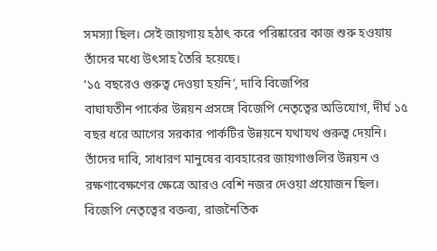সমস্যা ছিল। সেই জায়গায় হঠাৎ করে পরিষ্কারের কাজ শুরু হওয়ায় তাঁদের মধ্যে উৎসাহ তৈরি হয়েছে।
‘১৫ বছরেও গুরুত্ব দেওয়া হয়নি’, দাবি বিজেপির
বাঘাযতীন পার্কের উন্নয়ন প্রসঙ্গে বিজেপি নেতৃত্বের অভিযোগ, দীর্ঘ ১৫ বছর ধরে আগের সরকার পার্কটির উন্নয়নে যথাযথ গুরুত্ব দেয়নি। তাঁদের দাবি, সাধারণ মানুষের ব্যবহারের জায়গাগুলির উন্নয়ন ও রক্ষণাবেক্ষণের ক্ষেত্রে আরও বেশি নজর দেওয়া প্রয়োজন ছিল।
বিজেপি নেতৃত্বের বক্তব্য, রাজনৈতিক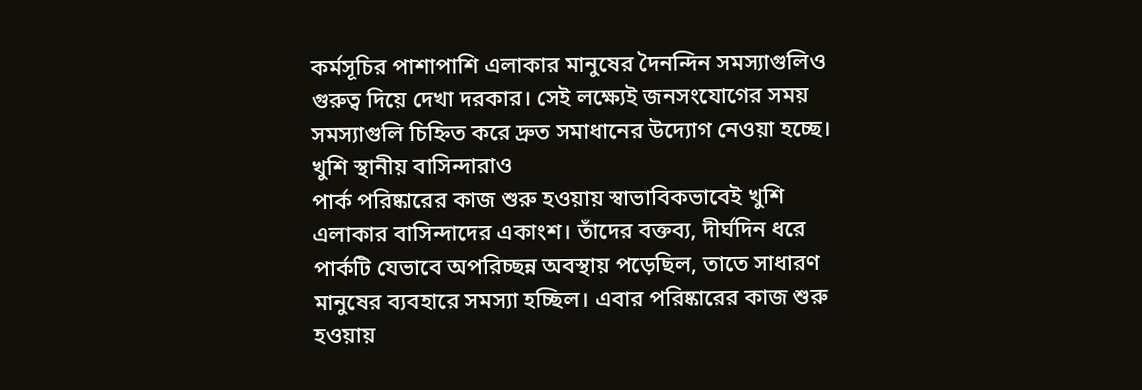কর্মসূচির পাশাপাশি এলাকার মানুষের দৈনন্দিন সমস্যাগুলিও গুরুত্ব দিয়ে দেখা দরকার। সেই লক্ষ্যেই জনসংযোগের সময় সমস্যাগুলি চিহ্নিত করে দ্রুত সমাধানের উদ্যোগ নেওয়া হচ্ছে।
খুশি স্থানীয় বাসিন্দারাও
পার্ক পরিষ্কারের কাজ শুরু হওয়ায় স্বাভাবিকভাবেই খুশি এলাকার বাসিন্দাদের একাংশ। তাঁদের বক্তব্য, দীর্ঘদিন ধরে পার্কটি যেভাবে অপরিচ্ছন্ন অবস্থায় পড়েছিল, তাতে সাধারণ মানুষের ব্যবহারে সমস্যা হচ্ছিল। এবার পরিষ্কারের কাজ শুরু হওয়ায়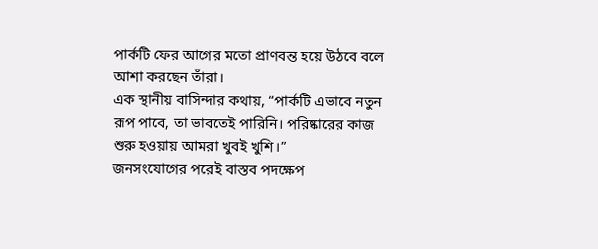পার্কটি ফের আগের মতো প্রাণবন্ত হয়ে উঠবে বলে আশা করছেন তাঁরা।
এক স্থানীয় বাসিন্দার কথায়, “পার্কটি এভাবে নতুন রূপ পাবে, তা ভাবতেই পারিনি। পরিষ্কারের কাজ শুরু হওয়ায় আমরা খুবই খুশি।”
জনসংযোগের পরেই বাস্তব পদক্ষেপ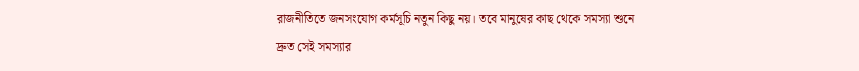রাজনীতিতে জনসংযোগ কর্মসূচি নতুন কিছু নয়। তবে মানুষের কাছ থেকে সমস্যা শুনে দ্রুত সেই সমস্যার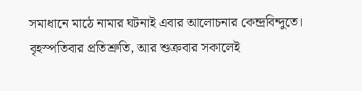সমাধানে মাঠে নামার ঘটনাই এবার আলোচনার কেন্দ্রবিন্দুতে। বৃহস্পতিবার প্রতিশ্রুতি, আর শুক্রবার সকালেই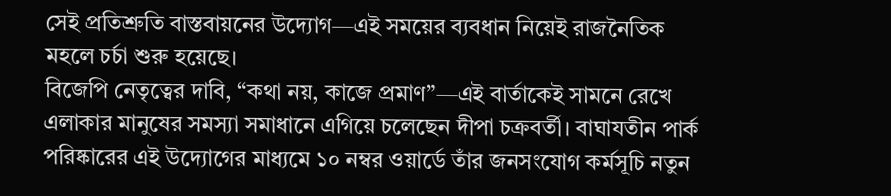সেই প্রতিশ্রুতি বাস্তবায়নের উদ্যোগ—এই সময়ের ব্যবধান নিয়েই রাজনৈতিক মহলে চর্চা শুরু হয়েছে।
বিজেপি নেতৃত্বের দাবি, “কথা নয়, কাজে প্রমাণ”—এই বার্তাকেই সামনে রেখে এলাকার মানুষের সমস্যা সমাধানে এগিয়ে চলেছেন দীপা চক্রবর্তী। বাঘাযতীন পার্ক পরিষ্কারের এই উদ্যোগের মাধ্যমে ১০ নম্বর ওয়ার্ডে তাঁর জনসংযোগ কর্মসূচি নতুন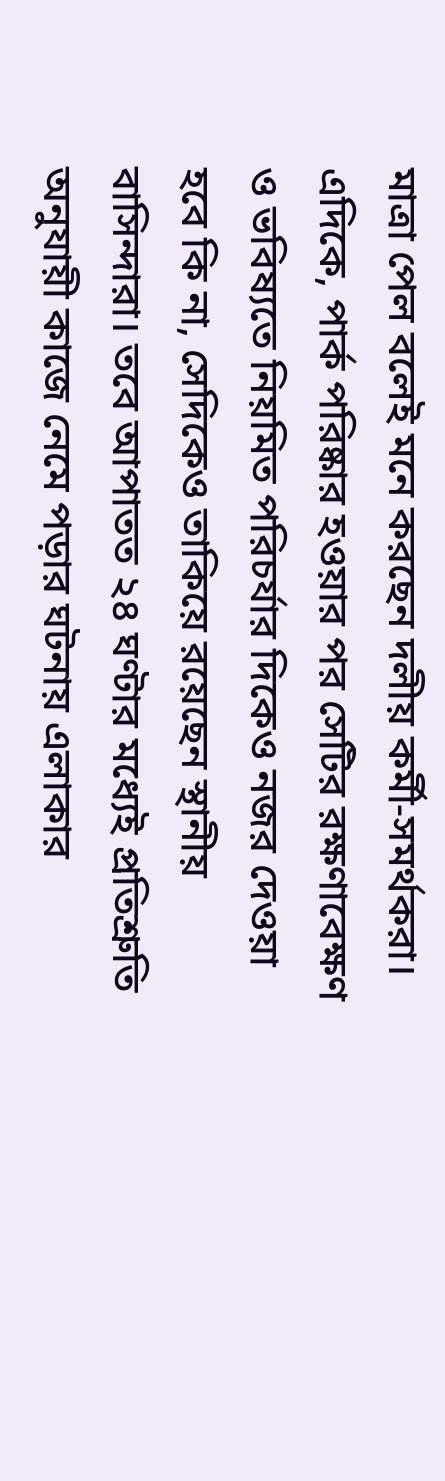মাত্রা পেল বলেই মনে করছেন দলীয় কর্মী-সমর্থকরা।
এদিকে, পার্ক পরিষ্কার হওয়ার পর সেটির রক্ষণাবেক্ষণ ও ভবিষ্যতে নিয়মিত পরিচর্যার দিকেও নজর দেওয়া হবে কি না, সেদিকেও তাকিয়ে রয়েছেন স্থানীয় বাসিন্দারা। তবে আপাতত ২৪ ঘণ্টার মধ্যেই প্রতিশ্রুতি অনুযায়ী কাজে নেমে পড়ার ঘটনায় এলাকার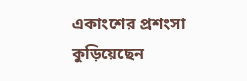একাংশের প্রশংসা কুড়িয়েছেন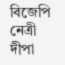বিজেপি নেত্রী দীপা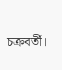চক্রবর্তী।